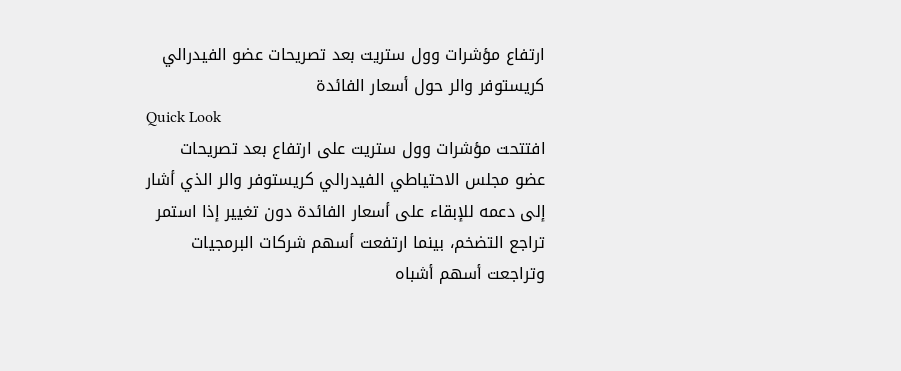ارتفاع مؤشرات وول ستريت بعد تصريحات عضو الفيدرالي كريستوفر والر حول أسعار الفائدة
Quick Look
افتتحت مؤشرات وول ستريت على ارتفاع بعد تصريحات عضو مجلس الاحتياطي الفيدرالي كريستوفر والر الذي أشار إلى دعمه للإبقاء على أسعار الفائدة دون تغيير إذا استمر تراجع التضخم، بينما ارتفعت أسهم شركات البرمجيات وتراجعت أسهم أشباه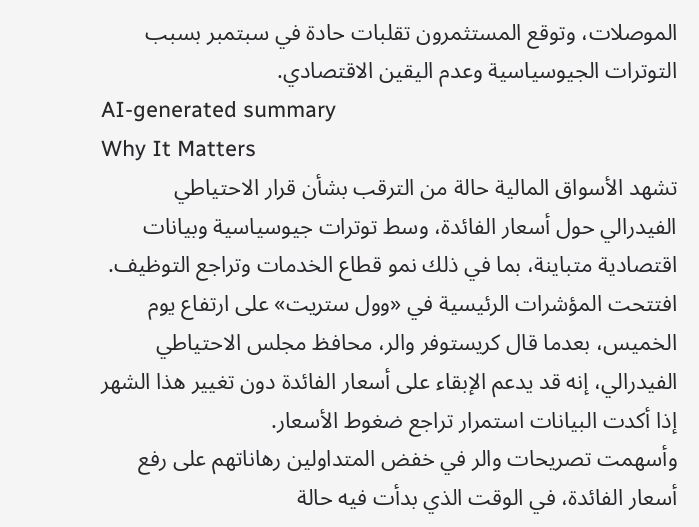الموصلات، وتوقع المستثمرون تقلبات حادة في سبتمبر بسبب التوترات الجيوسياسية وعدم اليقين الاقتصادي.
AI-generated summary
Why It Matters
تشهد الأسواق المالية حالة من الترقب بشأن قرار الاحتياطي الفيدرالي حول أسعار الفائدة، وسط توترات جيوسياسية وبيانات اقتصادية متباينة، بما في ذلك نمو قطاع الخدمات وتراجع التوظيف.
افتتحت المؤشرات الرئيسية في «وول ستريت» على ارتفاع يوم الخميس، بعدما قال كريستوفر والر، محافظ مجلس الاحتياطي الفيدرالي، إنه قد يدعم الإبقاء على أسعار الفائدة دون تغيير هذا الشهر إذا أكدت البيانات استمرار تراجع ضغوط الأسعار.
وأسهمت تصريحات والر في خفض المتداولين رهاناتهم على رفع أسعار الفائدة، في الوقت الذي بدأت فيه حالة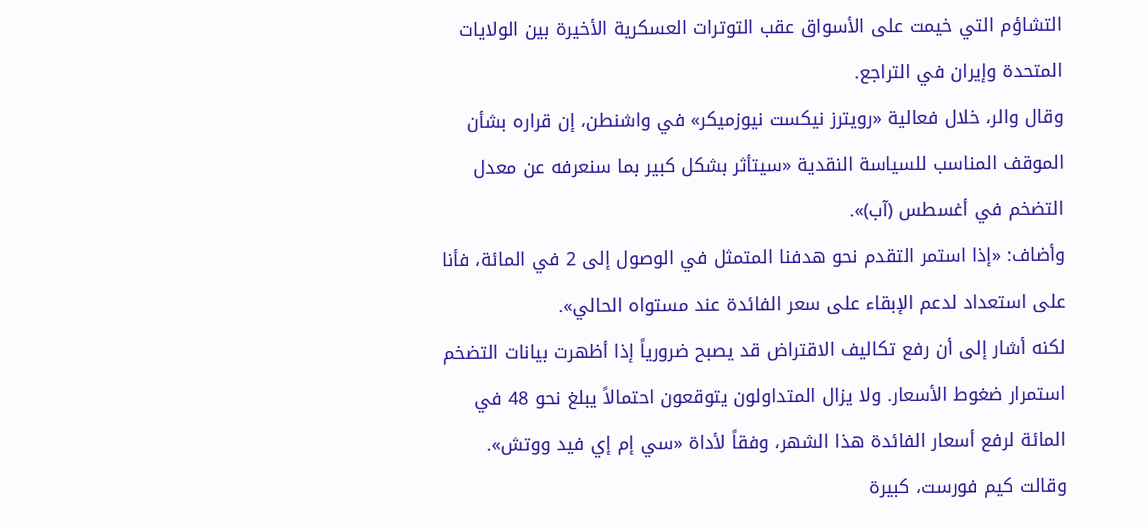التشاؤم التي خيمت على الأسواق عقب التوترات العسكرية الأخيرة بين الولايات المتحدة وإيران في التراجع.
وقال والر، خلال فعالية «رويترز نيكست نيوزميكر» في واشنطن، إن قراره بشأن الموقف المناسب للسياسة النقدية «سيتأثر بشكل كبير بما سنعرفه عن معدل التضخم في أغسطس (آب)».
وأضاف: «إذا استمر التقدم نحو هدفنا المتمثل في الوصول إلى 2 في المائة، فأنا على استعداد لدعم الإبقاء على سعر الفائدة عند مستواه الحالي».
لكنه أشار إلى أن رفع تكاليف الاقتراض قد يصبح ضرورياً إذا أظهرت بيانات التضخم استمرار ضغوط الأسعار. ولا يزال المتداولون يتوقعون احتمالاً يبلغ نحو 48 في المائة لرفع أسعار الفائدة هذا الشهر، وفقاً لأداة «سي إم إي فيد ووتش».
وقالت كيم فورست، كبيرة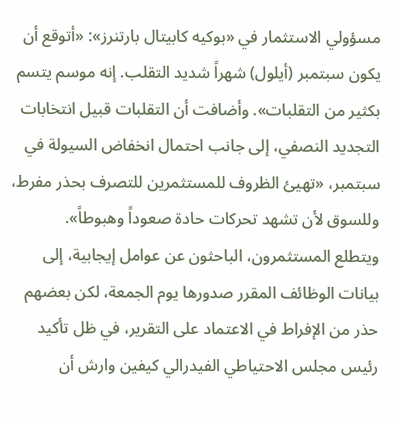مسؤولي الاستثمار في «بوكيه كابيتال بارتنرز»: «أتوقع أن يكون سبتمبر (أيلول) شهراً شديد التقلب. إنه موسم يتسم بكثير من التقلبات». وأضافت أن التقلبات قبيل انتخابات التجديد النصفي، إلى جانب احتمال انخفاض السيولة في سبتمبر، «تهيئ الظروف للمستثمرين للتصرف بحذر مفرط، وللسوق لأن تشهد تحركات حادة صعوداً وهبوطاً».
ويتطلع المستثمرون، الباحثون عن عوامل إيجابية، إلى بيانات الوظائف المقرر صدورها يوم الجمعة، لكن بعضهم حذر من الإفراط في الاعتماد على التقرير، في ظل تأكيد رئيس مجلس الاحتياطي الفيدرالي كيفين وارش أن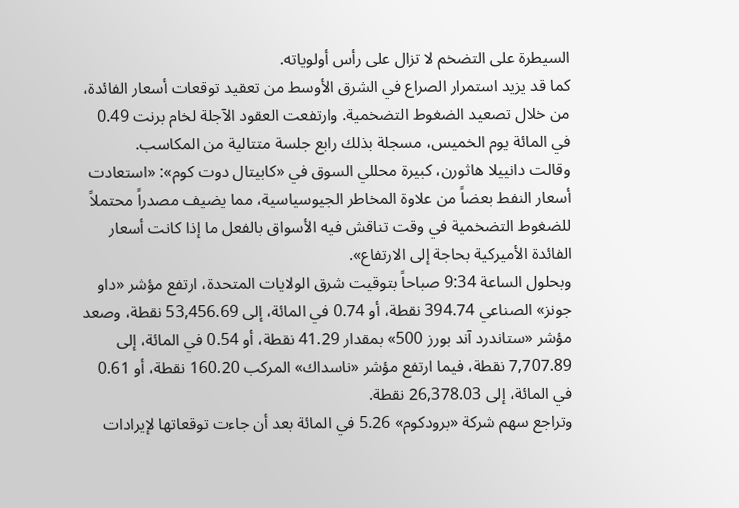السيطرة على التضخم لا تزال على رأس أولوياته.
كما قد يزيد استمرار الصراع في الشرق الأوسط من تعقيد توقعات أسعار الفائدة، من خلال تصعيد الضغوط التضخمية. وارتفعت العقود الآجلة لخام برنت 0.49 في المائة يوم الخميس، مسجلة بذلك رابع جلسة متتالية من المكاسب.
وقالت دانييلا هاثورن، كبيرة محللي السوق في «كابيتال دوت كوم»: «استعادت أسعار النفط بعضاً من علاوة المخاطر الجيوسياسية، مما يضيف مصدراً محتملاً للضغوط التضخمية في وقت تناقش فيه الأسواق بالفعل ما إذا كانت أسعار الفائدة الأميركية بحاجة إلى الارتفاع».
وبحلول الساعة 9:34 صباحاً بتوقيت شرق الولايات المتحدة، ارتفع مؤشر «داو جونز» الصناعي 394.74 نقطة، أو 0.74 في المائة، إلى 53,456.69 نقطة، وصعد مؤشر «ستاندرد آند بورز 500» بمقدار 41.29 نقطة، أو 0.54 في المائة، إلى 7,707.89 نقطة، فيما ارتفع مؤشر «ناسداك» المركب 160.20 نقطة، أو 0.61 في المائة، إلى 26,378.03 نقطة.
وتراجع سهم شركة «برودكوم» 5.26 في المائة بعد أن جاءت توقعاتها لإيرادات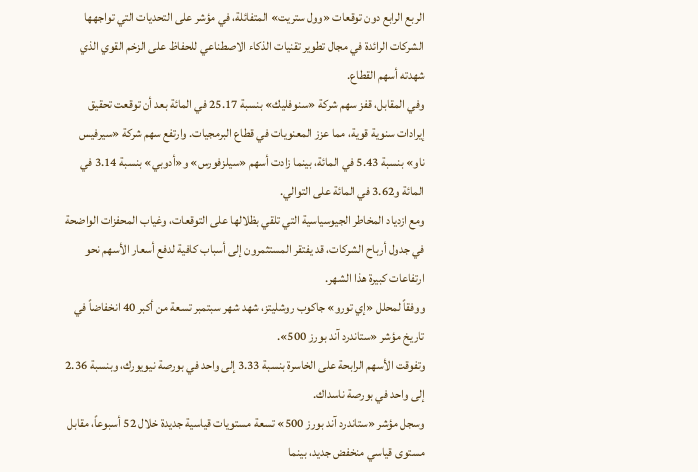الربع الرابع دون توقعات «وول ستريت» المتفائلة، في مؤشر على التحديات التي تواجهها الشركات الرائدة في مجال تطوير تقنيات الذكاء الاصطناعي للحفاظ على الزخم القوي الذي شهدته أسهم القطاع.
وفي المقابل، قفز سهم شركة «سنوفليك» بنسبة 25.17 في المائة بعد أن توقعت تحقيق إيرادات سنوية قوية، مما عزز المعنويات في قطاع البرمجيات. وارتفع سهم شركة «سيرفيس ناو» بنسبة 5.43 في المائة، بينما زادت أسهم «سيلزفورس» و«أدوبي» بنسبة 3.14 في المائة و3.62 في المائة على التوالي.
ومع ازدياد المخاطر الجيوسياسية التي تلقي بظلالها على التوقعات، وغياب المحفزات الواضحة في جدول أرباح الشركات، قد يفتقر المستثمرون إلى أسباب كافية لدفع أسعار الأسهم نحو ارتفاعات كبيرة هذا الشهر.
ووفقاً لمحلل «إي تورو» جاكوب روشليتز، شهد شهر سبتمبر تسعة من أكبر 40 انخفاضاً في تاريخ مؤشر «ستاندرد آند بورز 500».
وتفوقت الأسهم الرابحة على الخاسرة بنسبة 3.33 إلى واحد في بورصة نيويورك، وبنسبة 2.36 إلى واحد في بورصة ناسداك.
وسجل مؤشر «ستاندرد آند بورز 500» تسعة مستويات قياسية جديدة خلال 52 أسبوعاً، مقابل مستوى قياسي منخفض جديد، بينما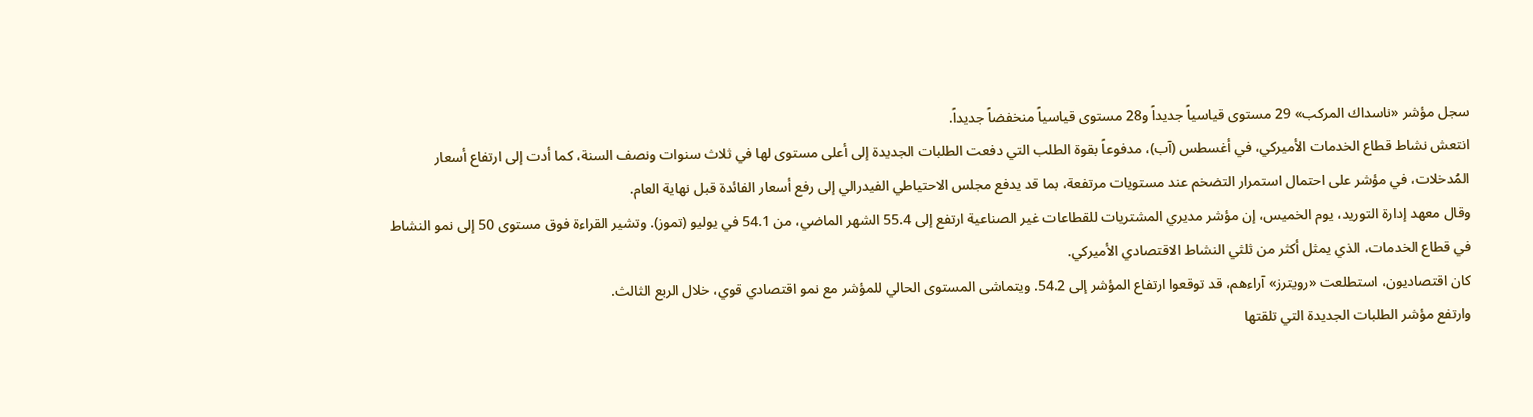سجل مؤشر «ناسداك المركب» 29 مستوى قياسياً جديداً و28 مستوى قياسياً منخفضاً جديداً.
انتعش نشاط قطاع الخدمات الأميركي، في أغسطس (آب)، مدفوعاً بقوة الطلب التي دفعت الطلبات الجديدة إلى أعلى مستوى لها في ثلاث سنوات ونصف السنة، كما أدت إلى ارتفاع أسعار المُدخلات، في مؤشر على احتمال استمرار التضخم عند مستويات مرتفعة، بما قد يدفع مجلس الاحتياطي الفيدرالي إلى رفع أسعار الفائدة قبل نهاية العام.
وقال معهد إدارة التوريد، يوم الخميس، إن مؤشر مديري المشتريات للقطاعات غير الصناعية ارتفع إلى 55.4 الشهر الماضي، من 54.1 في يوليو (تموز). وتشير القراءة فوق مستوى 50 إلى نمو النشاط في قطاع الخدمات، الذي يمثل أكثر من ثلثي النشاط الاقتصادي الأميركي.
كان اقتصاديون، استطلعت «رويترز» آراءهم، قد توقعوا ارتفاع المؤشر إلى 54.2. ويتماشى المستوى الحالي للمؤشر مع نمو اقتصادي قوي، خلال الربع الثالث.
وارتفع مؤشر الطلبات الجديدة التي تلقتها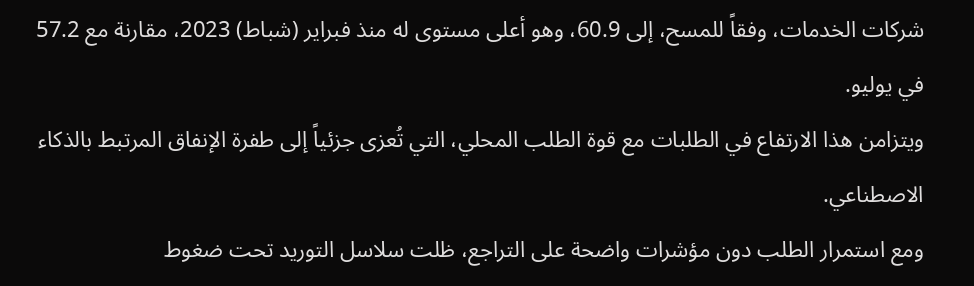شركات الخدمات، وفقاً للمسح، إلى 60.9، وهو أعلى مستوى له منذ فبراير (شباط) 2023، مقارنة مع 57.2 في يوليو.
ويتزامن هذا الارتفاع في الطلبات مع قوة الطلب المحلي، التي تُعزى جزئياً إلى طفرة الإنفاق المرتبط بالذكاء الاصطناعي.
ومع استمرار الطلب دون مؤشرات واضحة على التراجع، ظلت سلاسل التوريد تحت ضغوط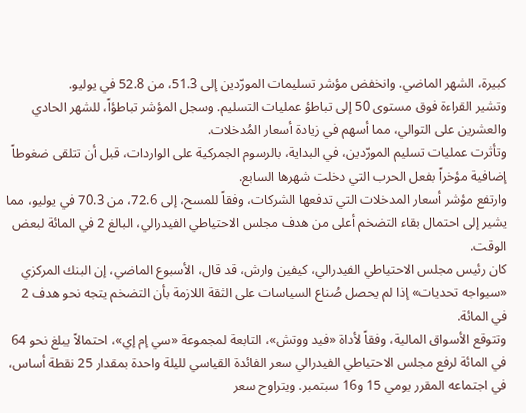كبيرة، الشهر الماضي. وانخفض مؤشر تسليمات المورّدين إلى 51.3، من 52.8 في يوليو.
وتشير القراءة فوق مستوى 50 إلى تباطؤ عمليات التسليم. وسجل المؤشر تباطؤاً، للشهر الحادي والعشرين على التوالي، مما أسهم في زيادة أسعار المُدخلات.
وتأثرت عمليات تسليم المورّدين، في البداية، بالرسوم الجمركية على الواردات، قبل أن تتلقى ضغوطاً إضافية مؤخراً بفعل الحرب التي دخلت شهرها السابع.
وارتفع مؤشر أسعار المدخلات التي تدفعها الشركات، وفقاً للمسح، إلى 72.6، من 70.3 في يوليو، مما يشير إلى احتمال بقاء التضخم أعلى من هدف مجلس الاحتياطي الفيدرالي، البالغ 2 في المائة لبعض الوقت.
كان رئيس مجلس الاحتياطي الفيدرالي، كيفين وارش، قد قال، الأسبوع الماضي، إن البنك المركزي «سيواجه تحديات» إذا لم يحصل صُناع السياسات على الثقة اللازمة بأن التضخم يتجه نحو هدف 2 في المائة.
وتتوقع الأسواق المالية، وفقاً لأداة «فيد ووتش»، التابعة لمجموعة «سي إم إي»، احتمالاً يبلغ نحو 64 في المائة لرفع مجلس الاحتياطي الفيدرالي سعر الفائدة القياسي لليلة واحدة بمقدار 25 نقطة أساس، في اجتماعه المقرر يومي 15 و16 سبتمبر. ويتراوح سعر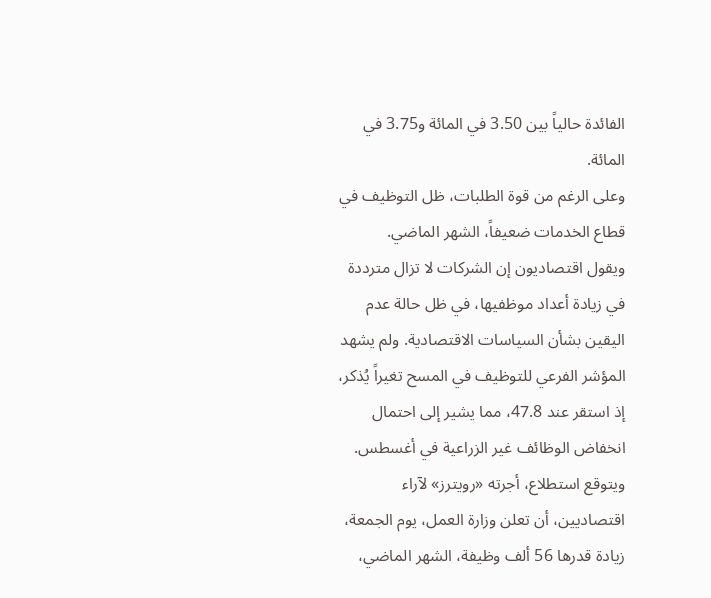الفائدة حالياً بين 3.50 في المائة و3.75 في المائة.
وعلى الرغم من قوة الطلبات، ظل التوظيف في قطاع الخدمات ضعيفاً، الشهر الماضي.
ويقول اقتصاديون إن الشركات لا تزال مترددة في زيادة أعداد موظفيها، في ظل حالة عدم اليقين بشأن السياسات الاقتصادية. ولم يشهد المؤشر الفرعي للتوظيف في المسح تغيراً يُذكر، إذ استقر عند 47.8، مما يشير إلى احتمال انخفاض الوظائف غير الزراعية في أغسطس.
ويتوقع استطلاع، أجرته «رويترز» لآراء اقتصاديين، أن تعلن وزارة العمل، يوم الجمعة، زيادة قدرها 56 ألف وظيفة، الشهر الماضي،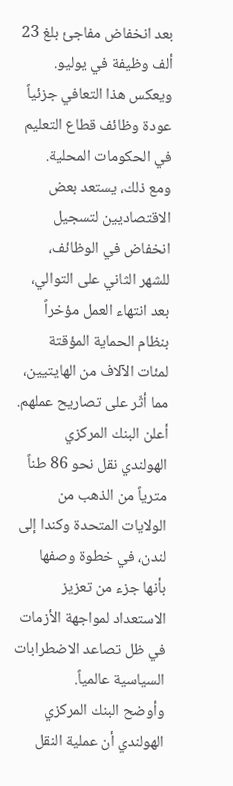بعد انخفاض مفاجئ بلغ 23 ألف وظيفة في يوليو. ويعكس هذا التعافي جزئياً عودة وظائف قطاع التعليم في الحكومات المحلية.
ومع ذلك، يستعد بعض الاقتصاديين لتسجيل انخفاض في الوظائف، للشهر الثاني على التوالي، بعد انتهاء العمل مؤخراً بنظام الحماية المؤقتة لمئات الآلاف من الهايتيين، مما أثّر على تصاريح عملهم.
أعلن البنك المركزي الهولندي نقل نحو 86 طناً مترياً من الذهب من الولايات المتحدة وكندا إلى لندن، في خطوة وصفها بأنها جزء من تعزيز الاستعداد لمواجهة الأزمات في ظل تصاعد الاضطرابات السياسية عالمياً.
وأوضح البنك المركزي الهولندي أن عملية النقل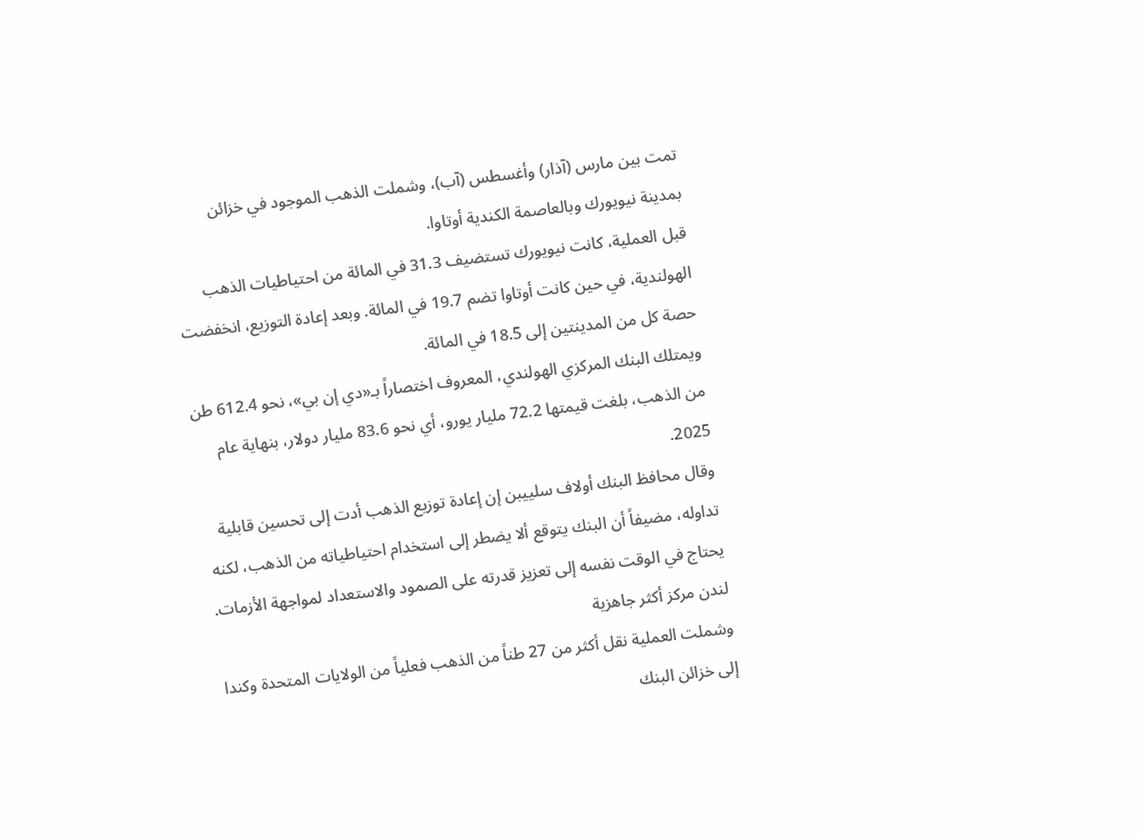تمت بين مارس (آذار) وأغسطس (آب)، وشملت الذهب الموجود في خزائن بمدينة نيويورك وبالعاصمة الكندية أوتاوا.
قبل العملية، كانت نيويورك تستضيف 31.3 في المائة من احتياطيات الذهب الهولندية، في حين كانت أوتاوا تضم 19.7 في المائة. وبعد إعادة التوزيع، انخفضت حصة كل من المدينتين إلى 18.5 في المائة.
ويمتلك البنك المركزي الهولندي، المعروف اختصاراً بـ«دي إن بي»، نحو 612.4 طن من الذهب، بلغت قيمتها 72.2 مليار يورو، أي نحو 83.6 مليار دولار، بنهاية عام 2025.
وقال محافظ البنك أولاف سلييبن إن إعادة توزيع الذهب أدت إلى تحسين قابلية تداوله، مضيفاً أن البنك يتوقع ألا يضطر إلى استخدام احتياطياته من الذهب، لكنه يحتاج في الوقت نفسه إلى تعزيز قدرته على الصمود والاستعداد لمواجهة الأزمات.
لندن مركز أكثر جاهزية
وشملت العملية نقل أكثر من 27 طناً من الذهب فعلياً من الولايات المتحدة وكندا إلى خزائن البنك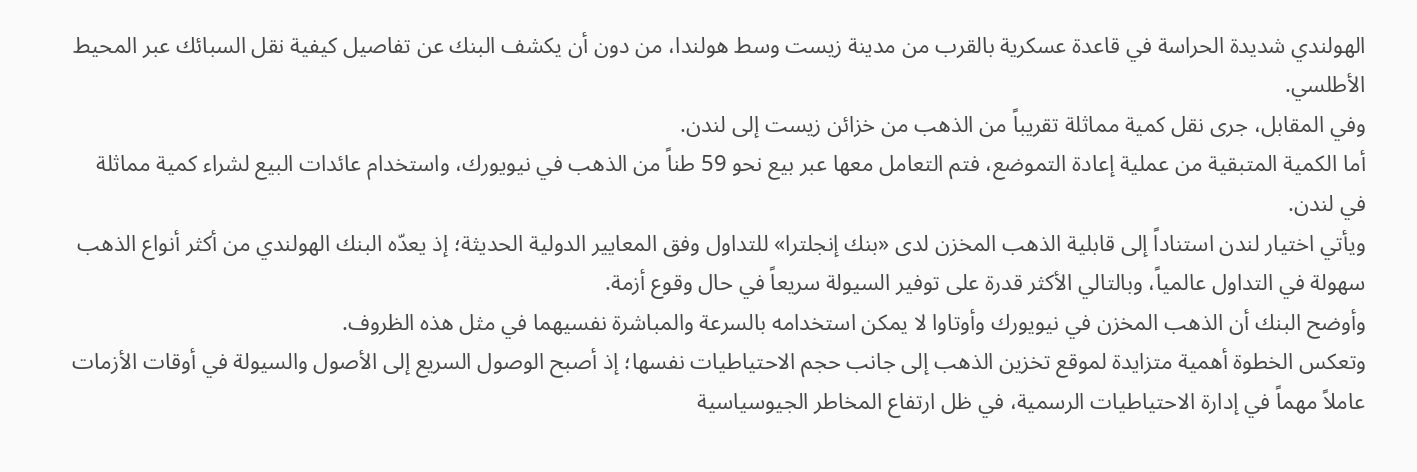الهولندي شديدة الحراسة في قاعدة عسكرية بالقرب من مدينة زيست وسط هولندا، من دون أن يكشف البنك عن تفاصيل كيفية نقل السبائك عبر المحيط الأطلسي.
وفي المقابل، جرى نقل كمية مماثلة تقريباً من الذهب من خزائن زيست إلى لندن.
أما الكمية المتبقية من عملية إعادة التموضع، فتم التعامل معها عبر بيع نحو 59 طناً من الذهب في نيويورك، واستخدام عائدات البيع لشراء كمية مماثلة في لندن.
ويأتي اختيار لندن استناداً إلى قابلية الذهب المخزن لدى «بنك إنجلترا» للتداول وفق المعايير الدولية الحديثة؛ إذ يعدّه البنك الهولندي من أكثر أنواع الذهب سهولة في التداول عالمياً، وبالتالي الأكثر قدرة على توفير السيولة سريعاً في حال وقوع أزمة.
وأوضح البنك أن الذهب المخزن في نيويورك وأوتاوا لا يمكن استخدامه بالسرعة والمباشرة نفسيهما في مثل هذه الظروف.
وتعكس الخطوة أهمية متزايدة لموقع تخزين الذهب إلى جانب حجم الاحتياطيات نفسها؛ إذ أصبح الوصول السريع إلى الأصول والسيولة في أوقات الأزمات عاملاً مهماً في إدارة الاحتياطيات الرسمية، في ظل ارتفاع المخاطر الجيوسياسية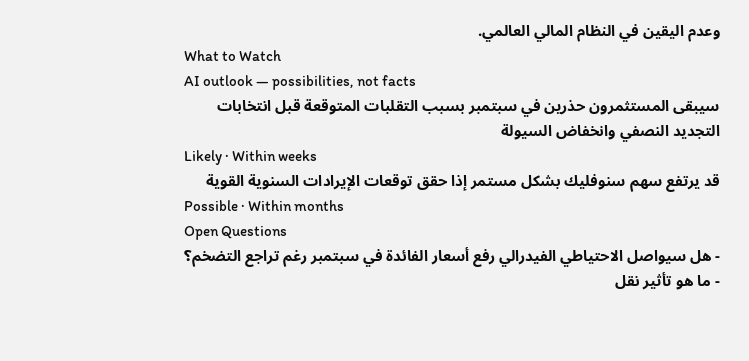وعدم اليقين في النظام المالي العالمي.
What to Watch
AI outlook — possibilities, not facts
سيبقى المستثمرون حذرين في سبتمبر بسبب التقلبات المتوقعة قبل انتخابات التجديد النصفي وانخفاض السيولة
Likely · Within weeks
قد يرتفع سهم سنوفليك بشكل مستمر إذا حقق توقعات الإيرادات السنوية القوية
Possible · Within months
Open Questions
- هل سيواصل الاحتياطي الفيدرالي رفع أسعار الفائدة في سبتمبر رغم تراجع التضخم؟
- ما هو تأثير نقل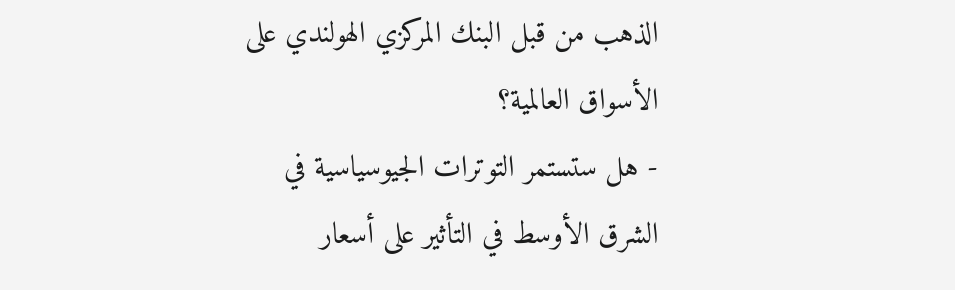الذهب من قبل البنك المركزي الهولندي على الأسواق العالمية؟
- هل ستستمر التوترات الجيوسياسية في الشرق الأوسط في التأثير على أسعار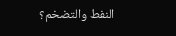النفط والتضخم؟